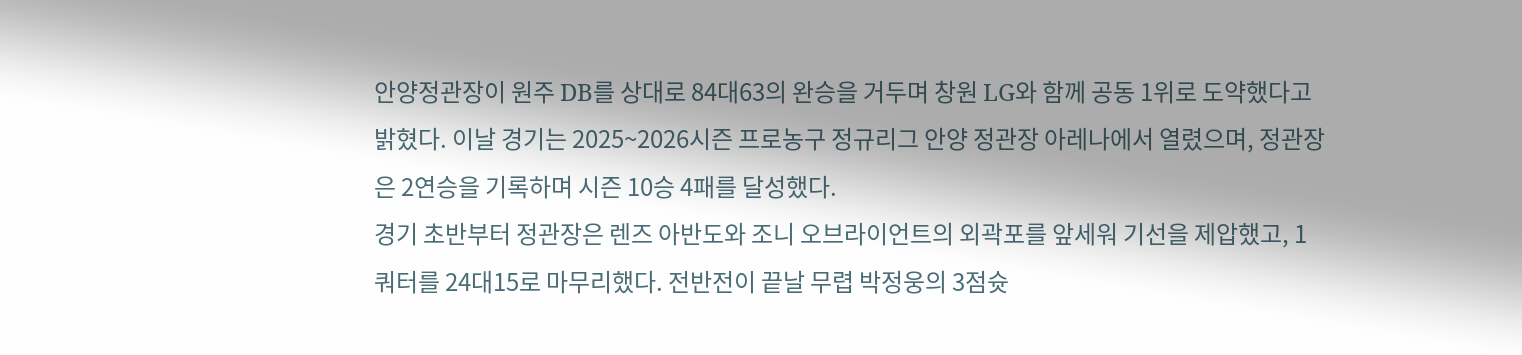안양정관장이 원주 DB를 상대로 84대63의 완승을 거두며 창원 LG와 함께 공동 1위로 도약했다고 밝혔다. 이날 경기는 2025~2026시즌 프로농구 정규리그 안양 정관장 아레나에서 열렸으며, 정관장은 2연승을 기록하며 시즌 10승 4패를 달성했다.
경기 초반부터 정관장은 렌즈 아반도와 조니 오브라이언트의 외곽포를 앞세워 기선을 제압했고, 1쿼터를 24대15로 마무리했다. 전반전이 끝날 무렵 박정웅의 3점슛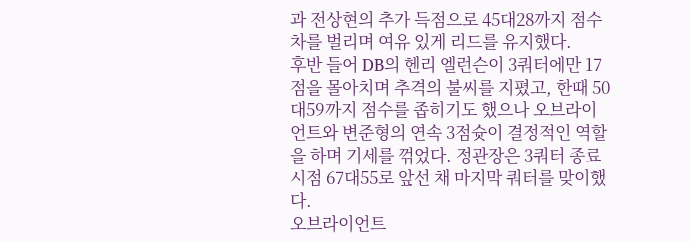과 전상현의 추가 득점으로 45대28까지 점수 차를 벌리며 여유 있게 리드를 유지했다.
후반 들어 DB의 헨리 엘런슨이 3쿼터에만 17점을 몰아치며 추격의 불씨를 지폈고, 한때 50대59까지 점수를 좁히기도 했으나 오브라이언트와 변준형의 연속 3점슛이 결정적인 역할을 하며 기세를 꺾었다. 정관장은 3쿼터 종료 시점 67대55로 앞선 채 마지막 쿼터를 맞이했다.
오브라이언트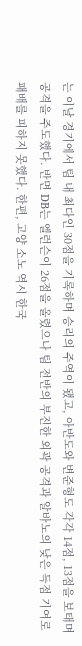는 이날 경기에서 팀 내 최다인 30점을 기록하며 승리의 주역이 됐고, 아반도와 변준형도 각각 14점, 13점을 보태며 공격을 주도했다. 반면 DB는 엘런슨이 26점을 올렸으나 팀 전반의 부진한 외곽 공격과 알바노의 낮은 득점 기여로 패배를 피하지 못했다. 한편, 고양 소노 역시 한국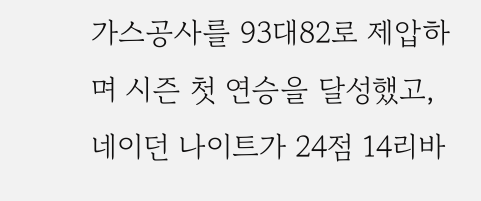가스공사를 93대82로 제압하며 시즌 첫 연승을 달성했고, 네이던 나이트가 24점 14리바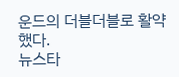운드의 더블더블로 활약했다.
뉴스타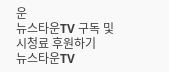운
뉴스타운TV 구독 및 시청료 후원하기
뉴스타운TV